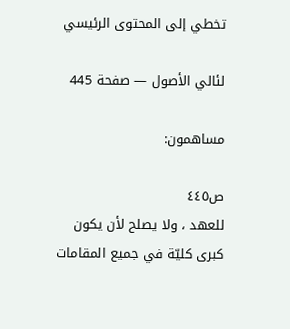تخطي إلى المحتوى الرئيسي

لئالي الأصول — صفحة 445

مساهمون:

ص٤٤٥
للعهد ، ولا يصلح لأن يكون كبرى كليّة في جميع المقامات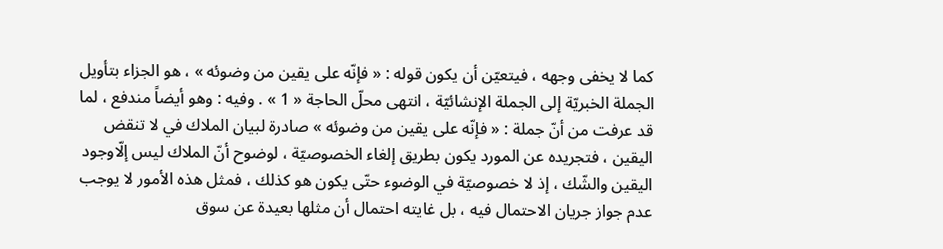كما لا يخفى وجهه ، فيتعيّن أن يكون قوله : « فإنّه على يقين من وضوئه » ، هو الجزاء بتأويل الجملة الخبريّة إلى الجملة الإنشائيّة ، انتهى محلّ الحاجة « 1 » . وفيه : وهو أيضاً مندفع ، لما قد عرفت من أنّ جملة : « فإنّه على يقين من وضوئه » صادرة لبيان الملاك في لا تنقض اليقين ، فتجريده عن المورد يكون بطريق إلغاء الخصوصيّة ، لوضوح أنّ الملاك ليس إلّاوجود اليقين والشّك ، إذ لا خصوصيّة في الوضوء حتّى يكون هو كذلك ، فمثل هذه الأمور لا يوجب عدم جواز جريان الاحتمال فيه ، بل غايته احتمال أن مثلها بعيدة عن سوق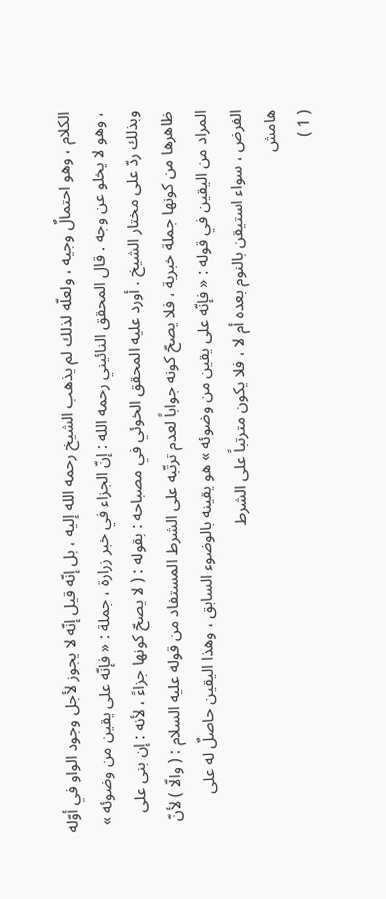الكلام ، وهو احتمالٌ وجيه ، ولعلّه لذلك لم يذهب الشيخ رحمه الله إليه ، بل إنّه قيل إنّه لا يجوز لأجل وجود الواو في أوّله ، وهو لا يخلو عن وجه . قال المحقق النائيني رحمه الله : إنّ الجزاء في خبر زرارة ، جملة : « فإنّه على يقين من وضوئه » وبذلك ردّ على مختار الشيخ . أورد عليه المحقق الخوئي في مصباحه : بقوله : ( لا يصحّ كونها جزاءً ، لأنه : إن بنى على ظاهرها من كونها جملة خبرية ، فلا يصحّ كونه جواباً لعدم ترتّبه على الشرط المستفاد من قوله عليه السلام : ( والّا ) لأنّ المراد من اليقين في قوله : « فإنّه على يقين من وضوئه » هو يقينه بالوضوء السابق ، وهذا اليقين حاصلٌ له على الفرض ، سواء استيقن بالنوم بعده أم لا ، فلا يكون مترتباً على الشرط
هامش
( 1 )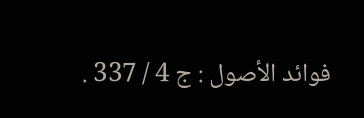فوائد الأصول : ج 4 / 337 .